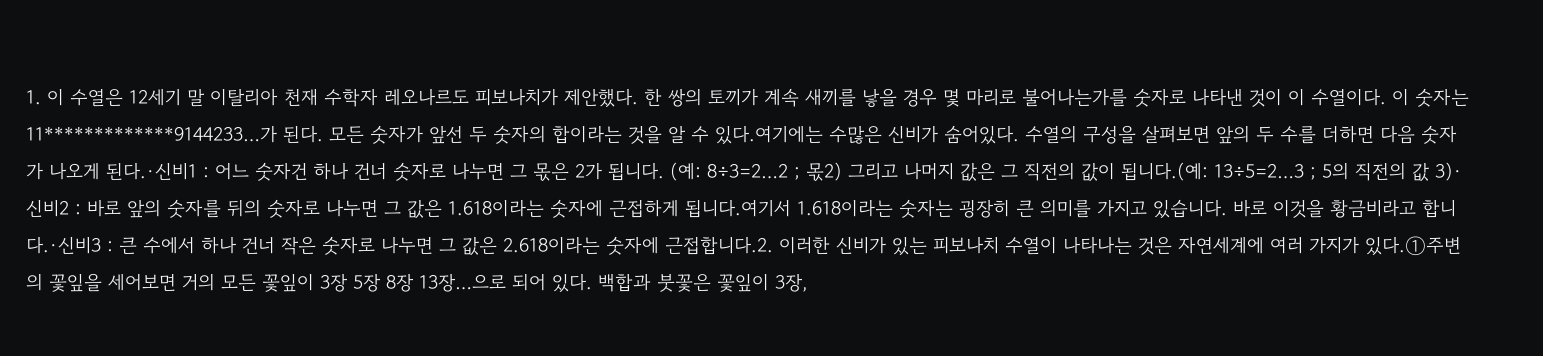1. 이 수열은 12세기 말 이탈리아 천재 수학자 레오나르도 피보나치가 제안했다. 한 쌍의 토끼가 계속 새끼를 낳을 경우 몇 마리로 불어나는가를 숫자로 나타낸 것이 이 수열이다. 이 숫자는 11*************9144233…가 된다. 모든 숫자가 앞선 두 숫자의 합이라는 것을 알 수 있다.여기에는 수많은 신비가 숨어있다. 수열의 구성을 살펴보면 앞의 두 수를 더하면 다음 숫자가 나오게 된다.·신비1 : 어느 숫자건 하나 건너 숫자로 나누면 그 몫은 2가 됩니다. (예: 8÷3=2…2 ; 몫2) 그리고 나머지 값은 그 직전의 값이 됩니다.(예: 13÷5=2…3 ; 5의 직전의 값 3)·신비2 : 바로 앞의 숫자를 뒤의 숫자로 나누면 그 값은 1.618이라는 숫자에 근접하게 됩니다.여기서 1.618이라는 숫자는 굉장히 큰 의미를 가지고 있습니다. 바로 이것을 황금비라고 합니다.·신비3 : 큰 수에서 하나 건너 작은 숫자로 나누면 그 값은 2.618이라는 숫자에 근접합니다.2. 이러한 신비가 있는 피보나치 수열이 나타나는 것은 자연세계에 여러 가지가 있다.①주변의 꽃잎을 세어보면 거의 모든 꽃잎이 3장 5장 8장 13장…으로 되어 있다. 백합과 붓꽃은 꽃잎이 3장,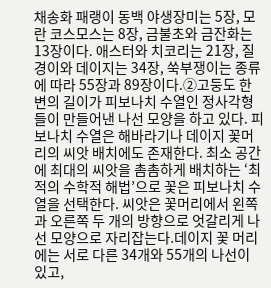채송화 패랭이 동백 야생장미는 5장, 모란 코스모스는 8장, 금불초와 금잔화는 13장이다. 애스터와 치코리는 21장, 질경이와 데이지는 34장, 쑥부쟁이는 종류에 따라 55장과 89장이다.②고둥도 한 변의 길이가 피보나치 수열인 정사각형들이 만들어낸 나선 모양을 하고 있다. 피보나치 수열은 해바라기나 데이지 꽃머리의 씨앗 배치에도 존재한다. 최소 공간에 최대의 씨앗을 촘촘하게 배치하는 ‘최적의 수학적 해법’으로 꽃은 피보나치 수열을 선택한다. 씨앗은 꽃머리에서 왼쪽과 오른쪽 두 개의 방향으로 엇갈리게 나선 모양으로 자리잡는다.데이지 꽃 머리에는 서로 다른 34개와 55개의 나선이 있고,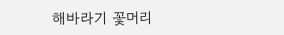해바라기 꽃머리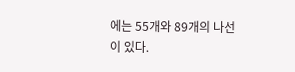에는 55개와 89개의 나선이 있다.